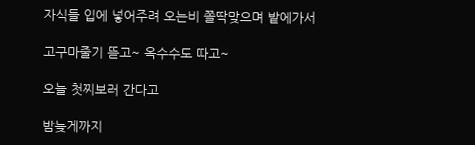자식들 입에 넣어주려 오는비 쫄딱맞으며 밭에가서

고구마줄기 뜯고~ 옥수수도 따고~

오늘 첫찌보러 간다고

밤늦게까지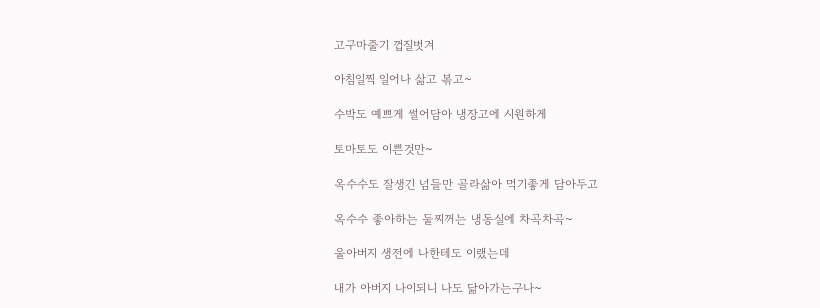고구마줄기 껍질벗겨

아침일찍 일어나 삶고 볶고~

수박도 예쁘게 썰어담아 냉장고에 시원하게

토마토도 이쁜것만~

옥수수도 잘생긴 넘들만 골라삶아 먹기좋게 담아두고

옥수수 좋아하는 둘찌꺼는 냉동실에 차곡차곡~

울아버지 생전에 나한테도 이랬는데

내가 아버지 나이되니 나도 닮아가는구나~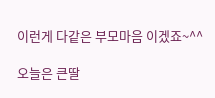이런게 다같은 부모마음 이겠죠~^^

오늘은 큰딸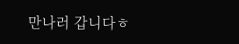만나러 갑니다ㅎ